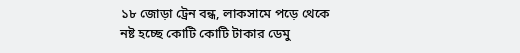১৮ জোড়া ট্রেন বন্ধ, লাকসামে পড়ে থেকে নষ্ট হচ্ছে কোটি কোটি টাকার ডেমু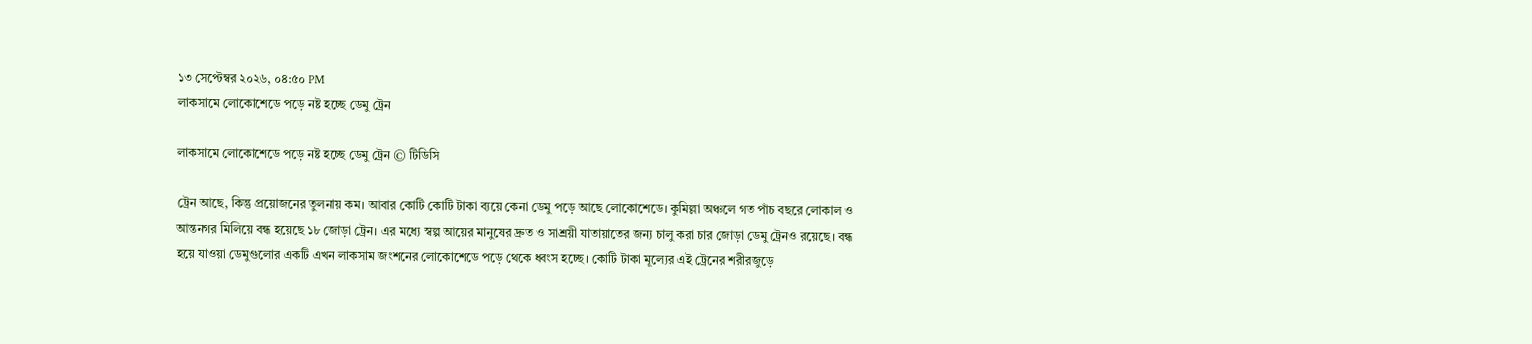১৩ সেপ্টেম্বর ২০২৬, ০৪:৫০ PM
লাকসামে লোকোশেডে পড়ে নষ্ট হচ্ছে ডেমু ট্রেন

লাকসামে লোকোশেডে পড়ে নষ্ট হচ্ছে ডেমু ট্রেন © টিডিসি

ট্রেন আছে, কিন্তু প্রয়োজনের তুলনায় কম। আবার কোটি কোটি টাকা ব্যয়ে কেনা ডেমু পড়ে আছে লোকোশেডে। কুমিল্লা অঞ্চলে গত পাঁচ বছরে লোকাল ও আন্তনগর মিলিয়ে বন্ধ হয়েছে ১৮ জোড়া ট্রেন। এর মধ্যে স্বল্প আয়ের মানুষের দ্রুত ও সাশ্রয়ী যাতায়াতের জন্য চালু করা চার জোড়া ডেমু ট্রেনও রয়েছে। বন্ধ হয়ে যাওয়া ডেমুগুলোর একটি এখন লাকসাম জংশনের লোকোশেডে পড়ে থেকে ধ্বংস হচ্ছে। কোটি টাকা মূল্যের এই ট্রেনের শরীরজুড়ে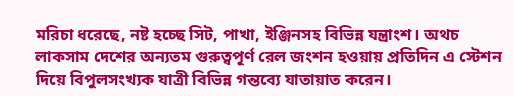মরিচা ধরেছে, নষ্ট হচ্ছে সিট, পাখা, ইঞ্জিনসহ বিভিন্ন যন্ত্রাংশ। অথচ লাকসাম দেশের অন্যতম গুরুত্বপূর্ণ রেল জংশন হওয়ায় প্রতিদিন এ স্টেশন দিয়ে বিপুলসংখ্যক যাত্রী বিভিন্ন গন্তব্যে যাতায়াত করেন।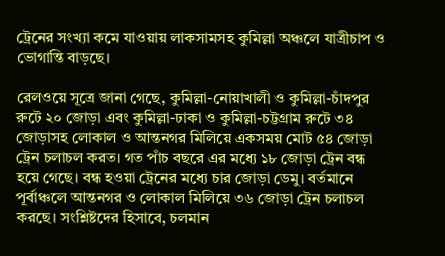ট্রেনের সংখ্যা কমে যাওয়ায় লাকসামসহ কুমিল্লা অঞ্চলে যাত্রীচাপ ও ভোগান্তি বাড়ছে।

রেলওয়ে সূত্রে জানা গেছে, কুমিল্লা-নোয়াখালী ও কুমিল্লা-চাঁদপুর রুটে ২০ জোড়া এবং কুমিল্লা-ঢাকা ও কুমিল্লা-চট্টগ্রাম রুটে ৩৪ জোড়াসহ লোকাল ও আন্তনগর মিলিয়ে একসময় মোট ৫৪ জোড়া ট্রেন চলাচল করত। গত পাঁচ বছরে এর মধ্যে ১৮ জোড়া ট্রেন বন্ধ হয়ে গেছে। বন্ধ হওয়া ট্রেনের মধ্যে চার জোড়া ডেমু। বর্তমানে পূর্বাঞ্চলে আন্তনগর ও লোকাল মিলিয়ে ৩৬ জোড়া ট্রেন চলাচল করছে। সংশ্লিষ্টদের হিসাবে, চলমান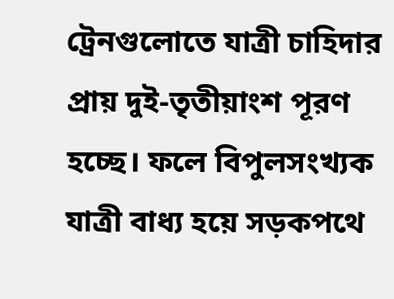ট্রেনগুলোতে যাত্রী চাহিদার প্রায় দুই-তৃতীয়াংশ পূরণ হচ্ছে। ফলে বিপুলসংখ্যক যাত্রী বাধ্য হয়ে সড়কপথে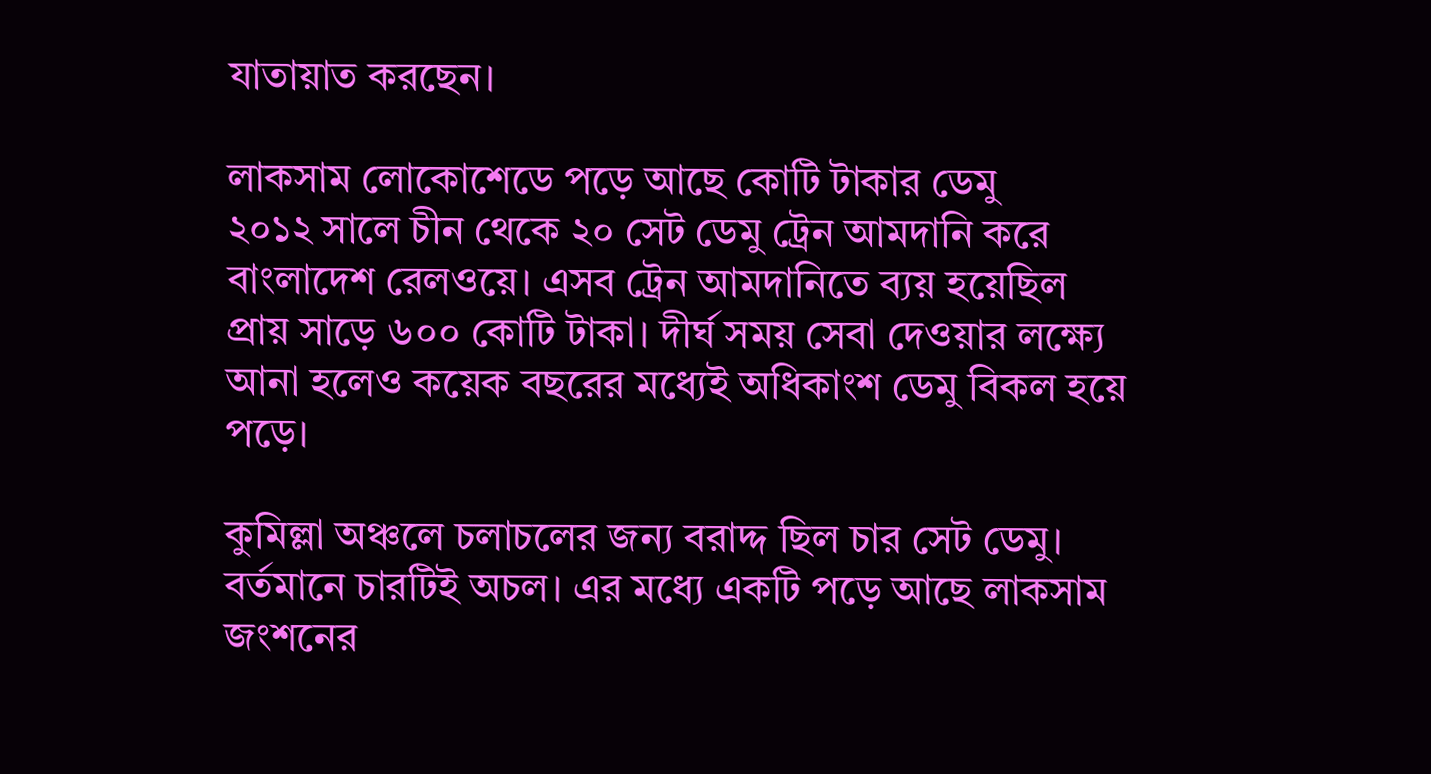যাতায়াত করছেন।

লাকসাম লোকোশেডে পড়ে আছে কোটি টাকার ডেমু
২০১২ সালে চীন থেকে ২০ সেট ডেমু ট্রেন আমদানি করে বাংলাদেশ রেলওয়ে। এসব ট্রেন আমদানিতে ব্যয় হয়েছিল প্রায় সাড়ে ৬০০ কোটি টাকা। দীর্ঘ সময় সেবা দেওয়ার লক্ষ্যে আনা হলেও কয়েক বছরের মধ্যেই অধিকাংশ ডেমু বিকল হয়ে পড়ে।

কুমিল্লা অঞ্চলে চলাচলের জন্য বরাদ্দ ছিল চার সেট ডেমু। বর্তমানে চারটিই অচল। এর মধ্যে একটি পড়ে আছে লাকসাম জংশনের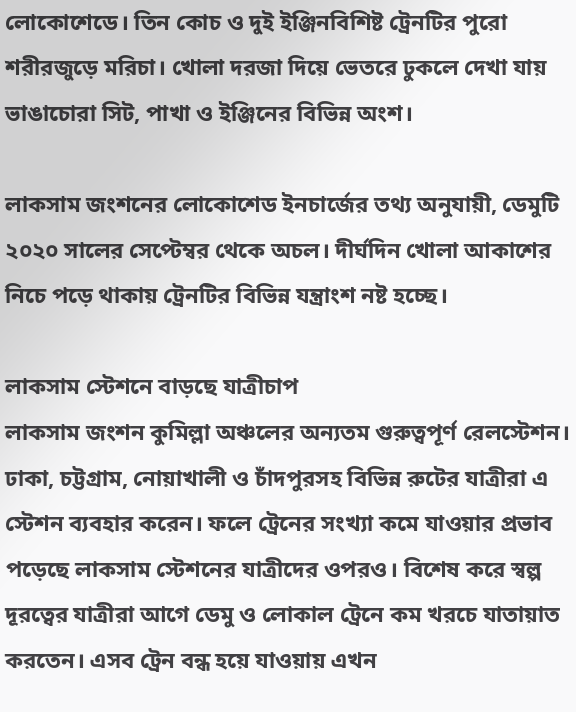লোকোশেডে। তিন কোচ ও দুই ইঞ্জিনবিশিষ্ট ট্রেনটির পুরো শরীরজুড়ে মরিচা। খোলা দরজা দিয়ে ভেতরে ঢুকলে দেখা যায় ভাঙাচোরা সিট, পাখা ও ইঞ্জিনের বিভিন্ন অংশ।

লাকসাম জংশনের লোকোশেড ইনচার্জের তথ্য অনুযায়ী, ডেমুটি ২০২০ সালের সেপ্টেম্বর থেকে অচল। দীর্ঘদিন খোলা আকাশের নিচে পড়ে থাকায় ট্রেনটির বিভিন্ন যন্ত্রাংশ নষ্ট হচ্ছে।

লাকসাম স্টেশনে বাড়ছে যাত্রীচাপ
লাকসাম জংশন কুমিল্লা অঞ্চলের অন্যতম গুরুত্বপূর্ণ রেলস্টেশন। ঢাকা, চট্টগ্রাম, নোয়াখালী ও চাঁদপুরসহ বিভিন্ন রুটের যাত্রীরা এ স্টেশন ব্যবহার করেন। ফলে ট্রেনের সংখ্যা কমে যাওয়ার প্রভাব পড়েছে লাকসাম স্টেশনের যাত্রীদের ওপরও। বিশেষ করে স্বল্প দূরত্বের যাত্রীরা আগে ডেমু ও লোকাল ট্রেনে কম খরচে যাতায়াত করতেন। এসব ট্রেন বন্ধ হয়ে যাওয়ায় এখন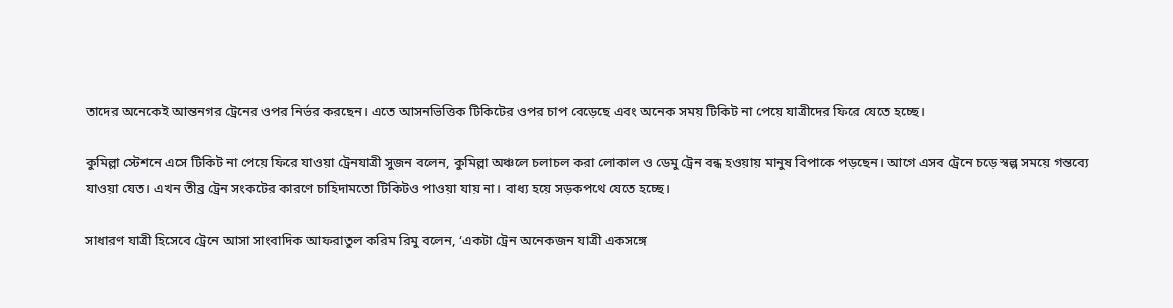তাদের অনেকেই আন্তনগর ট্রেনের ওপর নির্ভর করছেন। এতে আসনভিত্তিক টিকিটের ওপর চাপ বেড়েছে এবং অনেক সময় টিকিট না পেয়ে যাত্রীদের ফিরে যেতে হচ্ছে।

কুমিল্লা স্টেশনে এসে টিকিট না পেয়ে ফিরে যাওয়া ট্রেনযাত্রী সুজন বলেন, কুমিল্লা অঞ্চলে চলাচল করা লোকাল ও ডেমু ট্রেন বন্ধ হওয়ায় মানুষ বিপাকে পড়ছেন। আগে এসব ট্রেনে চড়ে স্বল্প সময়ে গন্তব্যে যাওয়া যেত। এখন তীব্র ট্রেন সংকটের কারণে চাহিদামতো টিকিটও পাওয়া যায় না। বাধ্য হয়ে সড়কপথে যেতে হচ্ছে।

সাধারণ যাত্রী হিসেবে ট্রেনে আসা সাংবাদিক আফরাতুল করিম রিমু বলেন, ‘একটা ট্রেন অনেকজন যাত্রী একসঙ্গে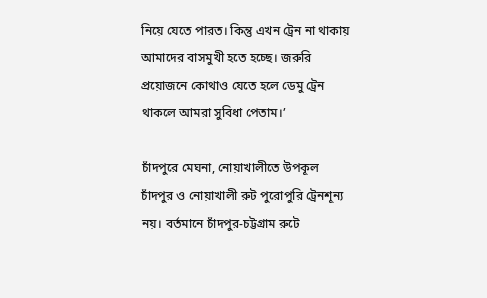নিয়ে যেতে পারত। কিন্তু এখন ট্রেন না থাকায় আমাদের বাসমুখী হতে হচ্ছে। জরুরি প্রয়োজনে কোথাও যেতে হলে ডেমু ট্রেন থাকলে আমরা সুবিধা পেতাম।’

চাঁদপুরে মেঘনা, নোয়াখালীতে উপকূল
চাঁদপুর ও নোয়াখালী রুট পুরোপুরি ট্রেনশূন্য নয়। বর্তমানে চাঁদপুর-চট্টগ্রাম রুটে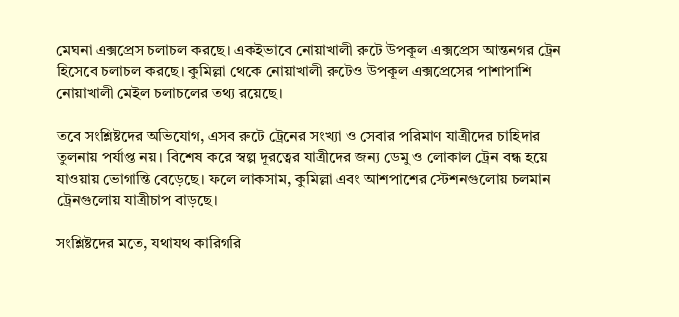মেঘনা এক্সপ্রেস চলাচল করছে। একইভাবে নোয়াখালী রুটে উপকূল এক্সপ্রেস আন্তনগর ট্রেন হিসেবে চলাচল করছে। কুমিল্লা থেকে নোয়াখালী রুটেও উপকূল এক্সপ্রেসের পাশাপাশি নোয়াখালী মেইল চলাচলের তথ্য রয়েছে।

তবে সংশ্লিষ্টদের অভিযোগ, এসব রুটে ট্রেনের সংখ্যা ও সেবার পরিমাণ যাত্রীদের চাহিদার তুলনায় পর্যাপ্ত নয়। বিশেষ করে স্বল্প দূরত্বের যাত্রীদের জন্য ডেমু ও লোকাল ট্রেন বন্ধ হয়ে যাওয়ায় ভোগান্তি বেড়েছে। ফলে লাকসাম, কুমিল্লা এবং আশপাশের স্টেশনগুলোয় চলমান ট্রেনগুলোয় যাত্রীচাপ বাড়ছে।

সংশ্লিষ্টদের মতে, যথাযথ কারিগরি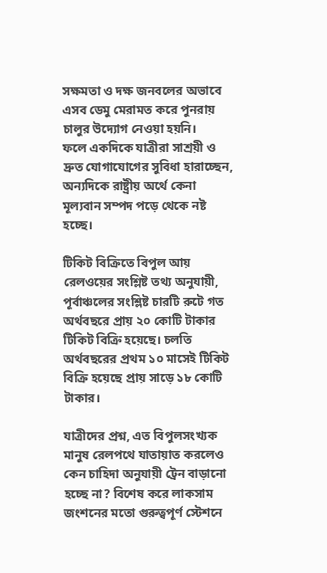সক্ষমতা ও দক্ষ জনবলের অভাবে এসব ডেমু মেরামত করে পুনরায় চালুর উদ্যোগ নেওয়া হয়নি।
ফলে একদিকে যাত্রীরা সাশ্রয়ী ও দ্রুত যোগাযোগের সুবিধা হারাচ্ছেন, অন্যদিকে রাষ্ট্রীয় অর্থে কেনা মূল্যবান সম্পদ পড়ে থেকে নষ্ট হচ্ছে।

টিকিট বিক্রিতে বিপুল আয়
রেলওয়ের সংশ্লিষ্ট তথ্য অনুযায়ী, পূর্বাঞ্চলের সংশ্লিষ্ট চারটি রুটে গত অর্থবছরে প্রায় ২০ কোটি টাকার টিকিট বিক্রি হয়েছে। চলতি অর্থবছরের প্রথম ১০ মাসেই টিকিট বিক্রি হয়েছে প্রায় সাড়ে ১৮ কোটি টাকার।

যাত্রীদের প্রশ্ন, এত বিপুলসংখ্যক মানুষ রেলপথে যাতায়াত করলেও কেন চাহিদা অনুযায়ী ট্রেন বাড়ানো হচ্ছে না? বিশেষ করে লাকসাম জংশনের মতো গুরুত্বপূর্ণ স্টেশনে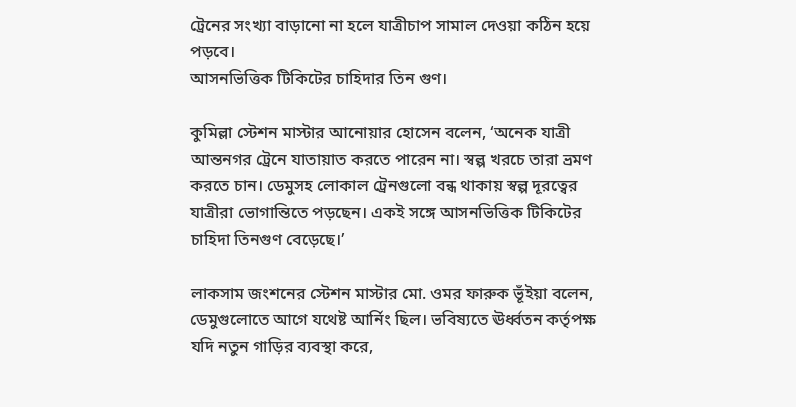ট্রেনের সংখ্যা বাড়ানো না হলে যাত্রীচাপ সামাল দেওয়া কঠিন হয়ে পড়বে।
আসনভিত্তিক টিকিটের চাহিদার তিন গুণ।

কুমিল্লা স্টেশন মাস্টার আনোয়ার হোসেন বলেন, ‘অনেক যাত্রী আন্তনগর ট্রেনে যাতায়াত করতে পারেন না। স্বল্প খরচে তারা ভ্রমণ করতে চান। ডেমুসহ লোকাল ট্রেনগুলো বন্ধ থাকায় স্বল্প দূরত্বের যাত্রীরা ভোগান্তিতে পড়ছেন। একই সঙ্গে আসনভিত্তিক টিকিটের চাহিদা তিনগুণ বেড়েছে।’

লাকসাম জংশনের স্টেশন মাস্টার মো. ওমর ফারুক ভূঁইয়া বলেন, ডেমুগুলোতে আগে যথেষ্ট আর্নিং ছিল। ভবিষ্যতে ঊর্ধ্বতন কর্তৃপক্ষ যদি নতুন গাড়ির ব্যবস্থা করে,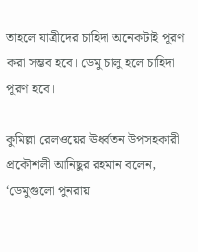তাহলে যাত্রীদের চাহিদা অনেকটাই পূরণ করা সম্ভব হবে। ডেমু চালু হলে চাহিদা পূরণ হবে।

কুমিল্লা রেলওয়ের ঊর্ধ্বতন উপসহকারী প্রকৌশলী আনিছুর রহমান বলেন, ‘ডেমুগুলো পুনরায়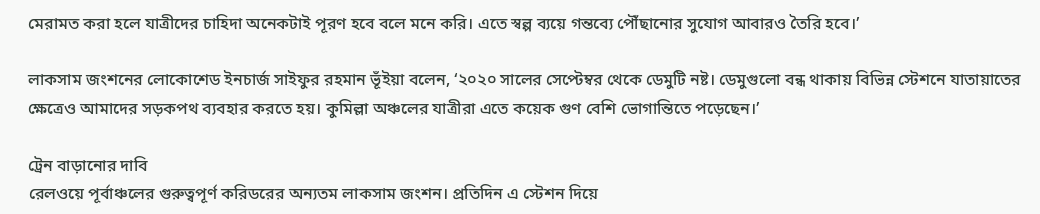মেরামত করা হলে যাত্রীদের চাহিদা অনেকটাই পূরণ হবে বলে মনে করি। এতে স্বল্প ব্যয়ে গন্তব্যে পৌঁছানোর সুযোগ আবারও তৈরি হবে।’

লাকসাম জংশনের লোকোশেড ইনচার্জ সাইফুর রহমান ভূঁইয়া বলেন, ‘২০২০ সালের সেপ্টেম্বর থেকে ডেমুটি নষ্ট। ডেমুগুলো বন্ধ থাকায় বিভিন্ন স্টেশনে যাতায়াতের ক্ষেত্রেও আমাদের সড়কপথ ব্যবহার করতে হয়। কুমিল্লা অঞ্চলের যাত্রীরা এতে কয়েক গুণ বেশি ভোগান্তিতে পড়েছেন।’

ট্রেন বাড়ানোর দাবি
রেলওয়ে পূর্বাঞ্চলের গুরুত্বপূর্ণ করিডরের অন্যতম লাকসাম জংশন। প্রতিদিন এ স্টেশন দিয়ে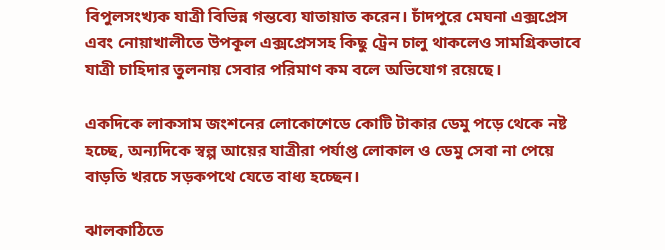বিপুলসংখ্যক যাত্রী বিভিন্ন গন্তব্যে যাতায়াত করেন। চাঁদপুরে মেঘনা এক্সপ্রেস এবং নোয়াখালীতে উপকূল এক্সপ্রেসসহ কিছু ট্রেন চালু থাকলেও সামগ্রিকভাবে যাত্রী চাহিদার তুলনায় সেবার পরিমাণ কম বলে অভিযোগ রয়েছে।

একদিকে লাকসাম জংশনের লোকোশেডে কোটি টাকার ডেমু পড়ে থেকে নষ্ট হচ্ছে, অন্যদিকে স্বল্প আয়ের যাত্রীরা পর্যাপ্ত লোকাল ও ডেমু সেবা না পেয়ে বাড়তি খরচে সড়কপথে যেতে বাধ্য হচ্ছেন।

ঝালকাঠিতে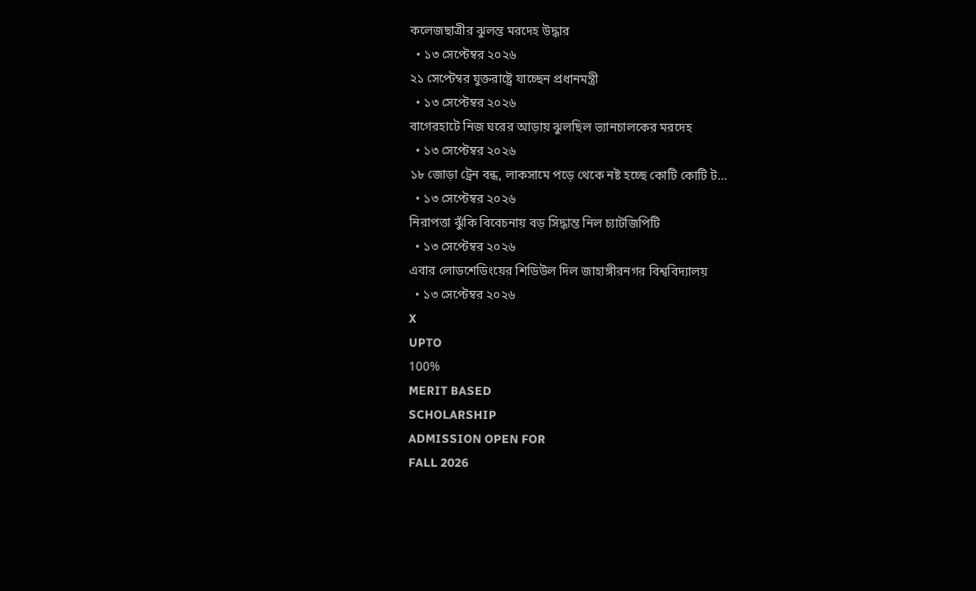কলেজছাত্রীর ঝুলন্ত মরদেহ উদ্ধার
  • ১৩ সেপ্টেম্বর ২০২৬
২১ সেপ্টেম্বর যুক্তরাষ্ট্রে যা‌চ্ছেন প্রধানমন্ত্রী
  • ১৩ সেপ্টেম্বর ২০২৬
বাগেরহাটে নিজ ঘরের আড়ায় ঝুলছিল ভ্যানচালকের মরদেহ
  • ১৩ সেপ্টেম্বর ২০২৬
১৮ জোড়া ট্রেন বন্ধ, লাকসামে পড়ে থেকে নষ্ট হচ্ছে কোটি কোটি ট…
  • ১৩ সেপ্টেম্বর ২০২৬
নিরাপত্তা ঝুঁকি বিবেচনায় বড় সিদ্ধান্ত নিল চ্যাটজিপিটি
  • ১৩ সেপ্টেম্বর ২০২৬
এবার লোডশেডিংয়ের শিডিউল দিল জাহাঙ্গীরনগর বিশ্ববিদ্যালয়
  • ১৩ সেপ্টেম্বর ২০২৬
X
UPTO
100%
MERIT BASED
SCHOLARSHIP
ADMISSION OPEN FOR
FALL 2026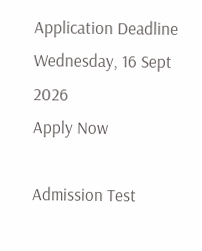Application Deadline Wednesday, 16 Sept 2026
Apply Now

Admission Test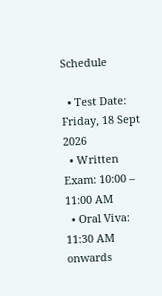Schedule

  • Test Date: Friday, 18 Sept 2026
  • Written Exam: 10:00 – 11:00 AM
  • Oral Viva: 11:30 AM onwards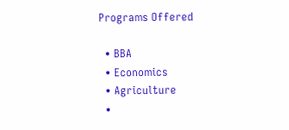Programs Offered

  • BBA
  • Economics
  • Agriculture
  •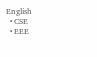English
  • CSE
  • EEE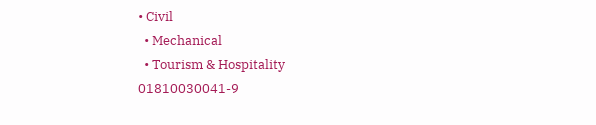• Civil
  • Mechanical
  • Tourism & Hospitality
01810030041-9